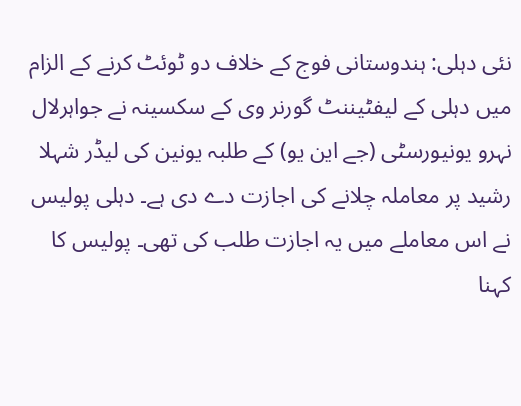نئی دہلی: ہندوستانی فوج کے خلاف دو ٹوئٹ کرنے کے الزام میں دہلی کے لیفٹیننٹ گورنر وی کے سکسینہ نے جواہرلال نہرو یونیورسٹی (جے این یو) کے طلبہ یونین کی لیڈر شہلا رشید پر معاملہ چلانے کی اجازت دے دی ہے۔ دہلی پولیس نے اس معاملے میں یہ اجازت طلب کی تھی۔ پولیس کا کہنا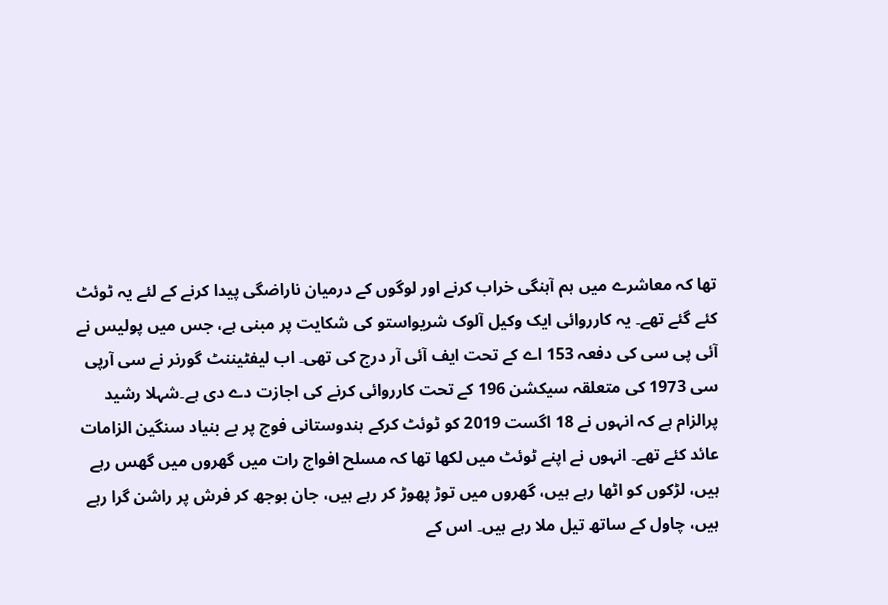تھا کہ معاشرے میں ہم آہنگی خراب کرنے اور لوگوں کے درمیان ناراضگی پیدا کرنے کے لئے یہ ٹوئٹ کئے گئے تھے۔ یہ کارروائی ایک وکیل آلوک شریواستو کی شکایت پر مبنی ہے، جس میں پولیس نے آئی پی سی کی دفعہ 153 اے کے تحت ایف آئی آر درج کی تھی۔ اب لیفٹیننٹ گورنر نے سی آرپی سی 1973 کی متعلقہ سیکشن 196 کے تحت کارروائی کرنے کی اجازت دے دی ہے۔شہلا رشید پرالزام ہے کہ انہوں نے 18 اگست 2019 کو ٹوئٹ کرکے ہندوستانی فوج پر بے بنیاد سنگین الزامات عائد کئے تھے۔ انہوں نے اپنے ٹوئٹ میں لکھا تھا کہ مسلح افواج رات میں گھروں میں گھس رہے ہیں، لڑکوں کو اٹھا رہے ہیں، گھروں میں توڑ پھوڑ کر رہے ہیں، جان بوجھ کر فرش پر راشن گرا رہے ہیں، چاول کے ساتھ تیل ملا رہے ہیں۔ اس کے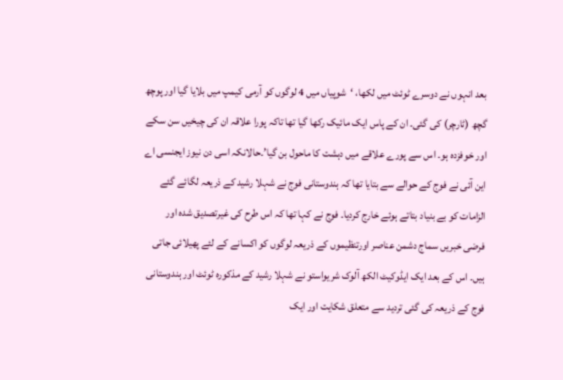بعد انہوں نے دوسرے ٹوئٹ میں لکھا، ‘شوپیاں میں 4 لوگوں کو آرمی کیمپ میں بلایا گیا اور پوچھ گچھ (ٹارچر) کی گئی۔ ان کے پاس ایک مائیک رکھا گیا تھا تاکہ پورا علاقہ ان کی چیخیں سن سکے اور خوفزدہ ہو۔ اس سے پورے علاقے میں دہشت کا ماحول بن گیا’۔حالانکہ اسی دن نیوز ایجنسی اے این آئی نے فوج کے حوالے سے بتایا تھا کہ ہندوستانی فوج نے شہلا رشید کے ذریعہ لگائے گئے الزامات کو بے بنیاد بتاتے ہوئے خارج کردیا۔ فوج نے کہا تھا کہ اس طرح کی غیرتصدیق شدہ اور فرضی خبریں سماج دشمن عناصر اورتنظیموں کے ذریعہ لوگوں کو اکسانے کے لئے پھیلائی جاتی ہیں۔ اس کے بعد ایک ایڈوکیٹ الکھ آلوک شریواستو نے شہلا رشید کے مذکورہ ٹوئٹ اور ہندوستانی فوج کے ذریعہ کی گئی تردید سے متعلق شکایت اور ایک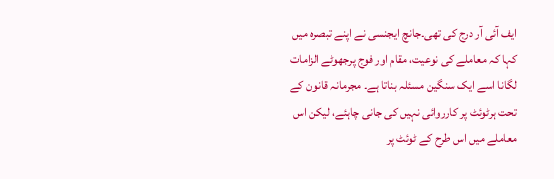ایف آئی آر درج کی تھی۔جانچ ایجنسی نے اپنے تبصرہ میں کہا کہ معاملے کی نوعیت، مقام اور فوج پرجھوٹے الزامات لگانا اسے ایک سنگین مسئلہ بناتا ہے۔ مجرمانہ قانون کے تحت ہرٹوئٹ پر کارروائی نہیں کی جانی چاہئے، لیکن اس معاملے میں اس طرح کے ٹوئٹ پر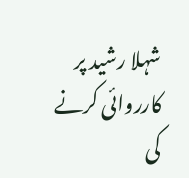شہلا رشید پر کارروائی کرنے کی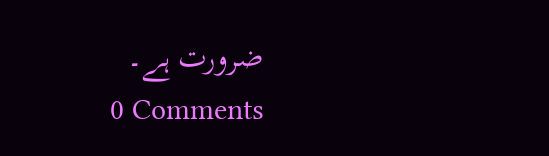ضرورت ہے۔
0 Comments